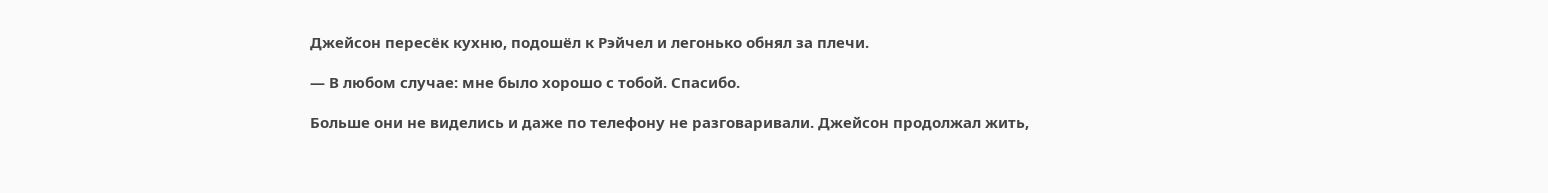Джейсон пересёк кухню, подошёл к Рэйчел и легонько обнял за плечи.

— В любом случае: мне было хорошо с тобой. Спасибо.

Больше они не виделись и даже по телефону не разговаривали. Джейсон продолжал жить,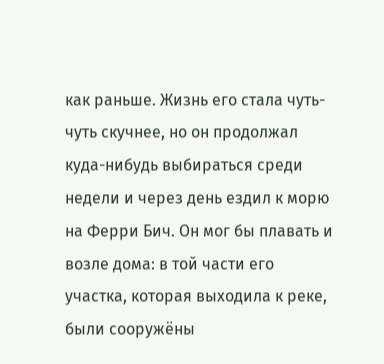как раньше. Жизнь его стала чуть-чуть скучнее, но он продолжал куда-нибудь выбираться среди недели и через день ездил к морю на Ферри Бич. Он мог бы плавать и возле дома: в той части его участка, которая выходила к реке, были сооружёны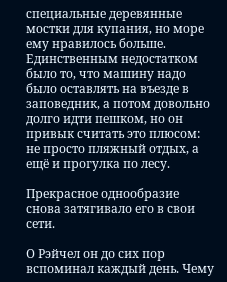специальные деревянные мостки для купания, но море ему нравилось больше. Единственным недостатком было то, что машину надо было оставлять на въезде в заповедник, а потом довольно долго идти пешком, но он привык считать это плюсом: не просто пляжный отдых, а ещё и прогулка по лесу.

Прекрасное однообразие снова затягивало его в свои сети.

О Рэйчел он до сих пор вспоминал каждый день. Чему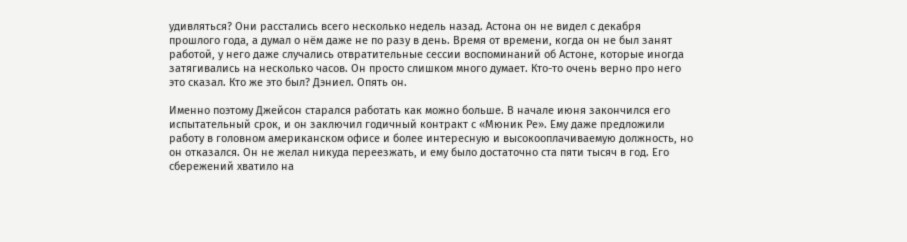удивляться? Они расстались всего несколько недель назад. Астона он не видел с декабря прошлого года, а думал о нём даже не по разу в день. Время от времени, когда он не был занят работой, у него даже случались отвратительные сессии воспоминаний об Астоне, которые иногда затягивались на несколько часов. Он просто слишком много думает. Кто-то очень верно про него это сказал. Кто же это был? Дэниел. Опять он.

Именно поэтому Джейсон старался работать как можно больше. В начале июня закончился его испытательный срок, и он заключил годичный контракт с «Мюник Ре». Ему даже предложили работу в головном американском офисе и более интересную и высокооплачиваемую должность, но он отказался. Он не желал никуда переезжать, и ему было достаточно ста пяти тысяч в год. Его сбережений хватило на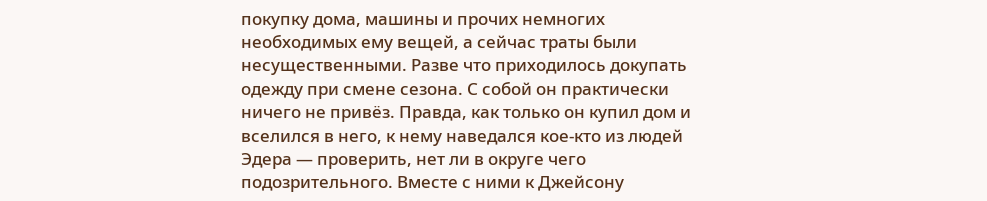покупку дома, машины и прочих немногих необходимых ему вещей, а сейчас траты были несущественными. Разве что приходилось докупать одежду при смене сезона. С собой он практически ничего не привёз. Правда, как только он купил дом и вселился в него, к нему наведался кое-кто из людей Эдера — проверить, нет ли в округе чего подозрительного. Вместе с ними к Джейсону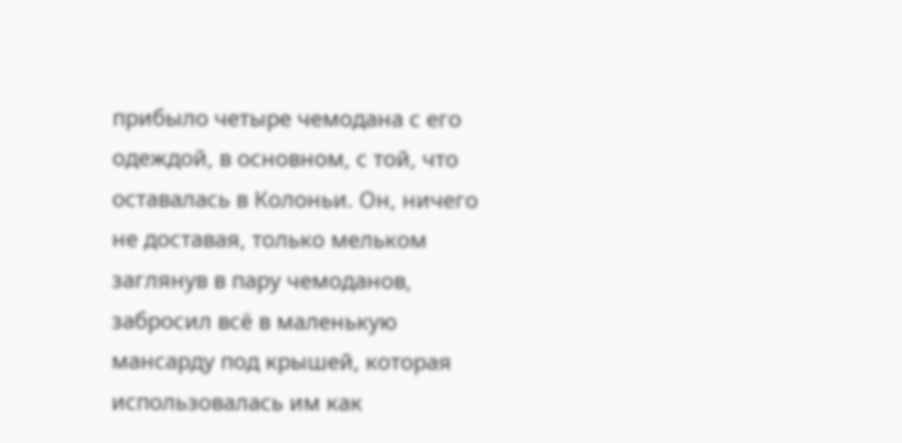прибыло четыре чемодана с его одеждой, в основном, с той, что оставалась в Колоньи. Он, ничего не доставая, только мельком заглянув в пару чемоданов, забросил всё в маленькую мансарду под крышей, которая использовалась им как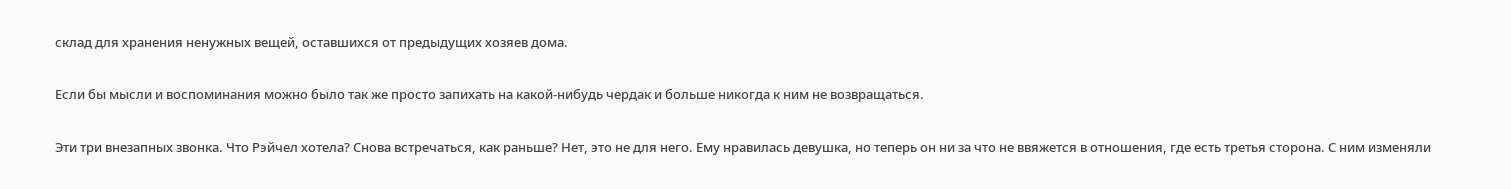склад для хранения ненужных вещей, оставшихся от предыдущих хозяев дома.

Если бы мысли и воспоминания можно было так же просто запихать на какой-нибудь чердак и больше никогда к ним не возвращаться.

Эти три внезапных звонка. Что Рэйчел хотела? Снова встречаться, как раньше? Нет, это не для него. Ему нравилась девушка, но теперь он ни за что не ввяжется в отношения, где есть третья сторона. С ним изменяли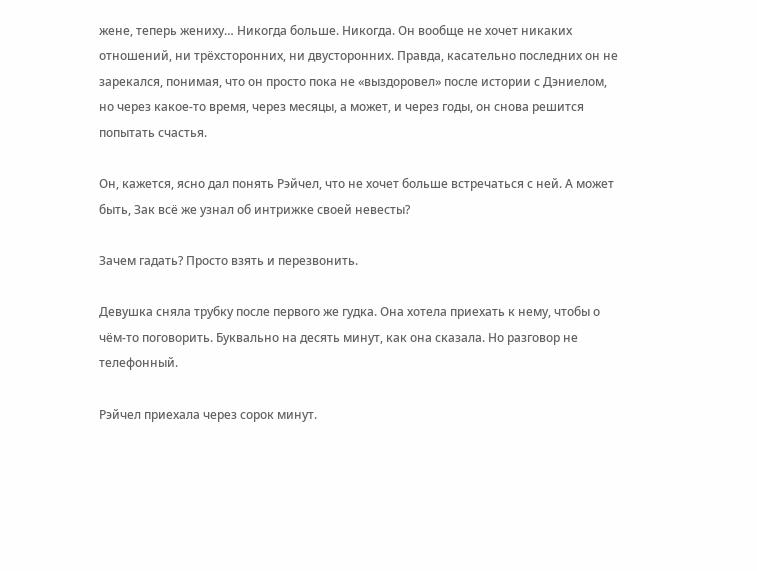жене, теперь жениху… Никогда больше. Никогда. Он вообще не хочет никаких отношений, ни трёхсторонних, ни двусторонних. Правда, касательно последних он не зарекался, понимая, что он просто пока не «выздоровел» после истории с Дэниелом, но через какое-то время, через месяцы, а может, и через годы, он снова решится попытать счастья.

Он, кажется, ясно дал понять Рэйчел, что не хочет больше встречаться с ней. А может быть, Зак всё же узнал об интрижке своей невесты?

Зачем гадать? Просто взять и перезвонить.

Девушка сняла трубку после первого же гудка. Она хотела приехать к нему, чтобы о чём-то поговорить. Буквально на десять минут, как она сказала. Но разговор не телефонный.

Рэйчел приехала через сорок минут.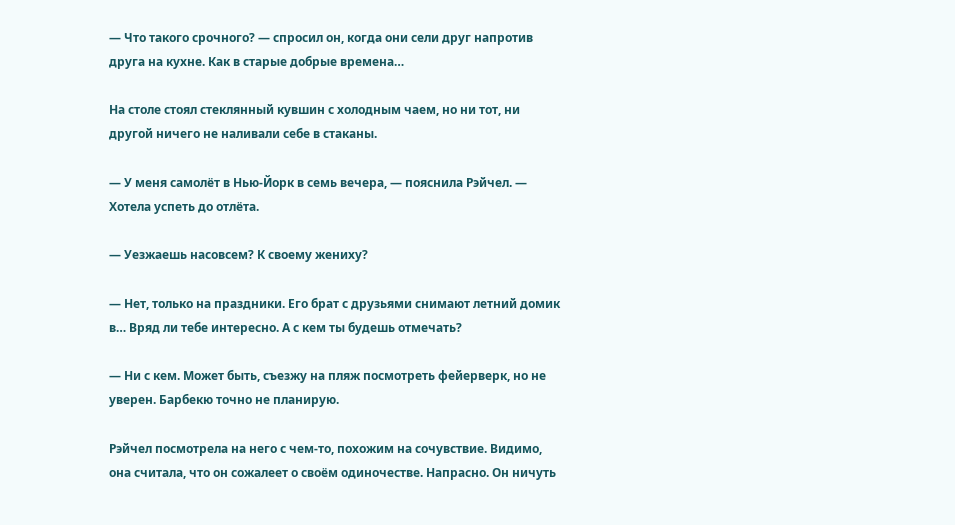— Что такого срочного? — спросил он, когда они сели друг напротив друга на кухне. Как в старые добрые времена…

На столе стоял стеклянный кувшин с холодным чаем, но ни тот, ни другой ничего не наливали себе в стаканы.

— У меня самолёт в Нью-Йорк в семь вечера, — пояснила Рэйчел. — Хотела успеть до отлёта.

— Уезжаешь насовсем? К своему жениху?

— Нет, только на праздники. Его брат с друзьями снимают летний домик в… Вряд ли тебе интересно. А с кем ты будешь отмечать?

— Ни с кем. Может быть, съезжу на пляж посмотреть фейерверк, но не уверен. Барбекю точно не планирую.

Рэйчел посмотрела на него с чем-то, похожим на сочувствие. Видимо, она считала, что он сожалеет о своём одиночестве. Напрасно. Он ничуть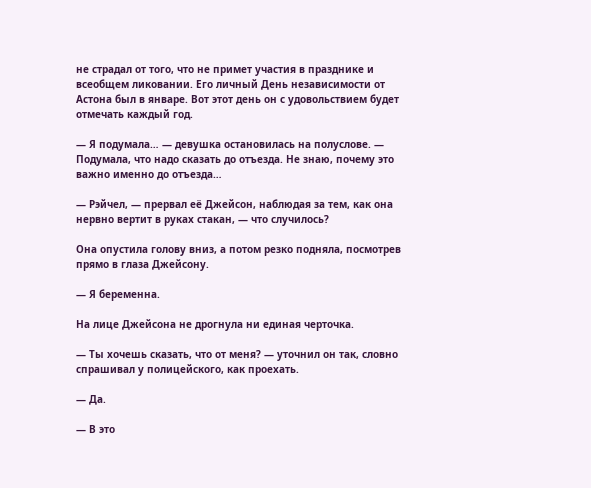не страдал от того, что не примет участия в празднике и всеобщем ликовании. Его личный День независимости от Астона был в январе. Вот этот день он с удовольствием будет отмечать каждый год.

— Я подумала… — девушка остановилась на полуслове. — Подумала, что надо сказать до отъезда. Не знаю, почему это важно именно до отъезда…

— Рэйчел, — прервал её Джейсон, наблюдая за тем, как она нервно вертит в руках стакан, — что случилось?

Она опустила голову вниз, а потом резко подняла, посмотрев прямо в глаза Джейсону.

— Я беременна.

На лице Джейсона не дрогнула ни единая черточка.

— Ты хочешь сказать, что от меня? — уточнил он так, словно спрашивал у полицейского, как проехать.

— Да.

— В это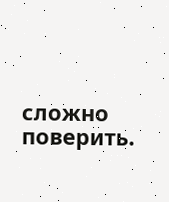сложно поверить.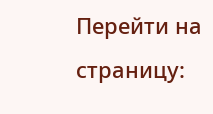Перейти на страницу: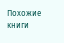Похожие книги